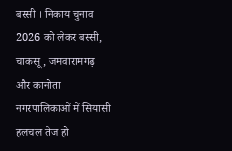बस्सी । निकाय चुनाव 2026 को लेकर बस्सी, चाकसू, जमवारामगढ़ और कानोता नगरपालिकाओं में सियासी हलचल तेज हो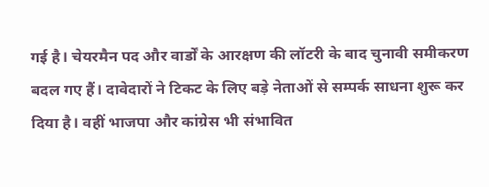गई है। चेयरमैन पद और वार्डों के आरक्षण की लॉटरी के बाद चुनावी समीकरण बदल गए हैं। दावेदारों ने टिकट के लिए बड़े नेताओं से सम्पर्क साधना शुरू कर दिया है। वहीं भाजपा और कांग्रेस भी संभावित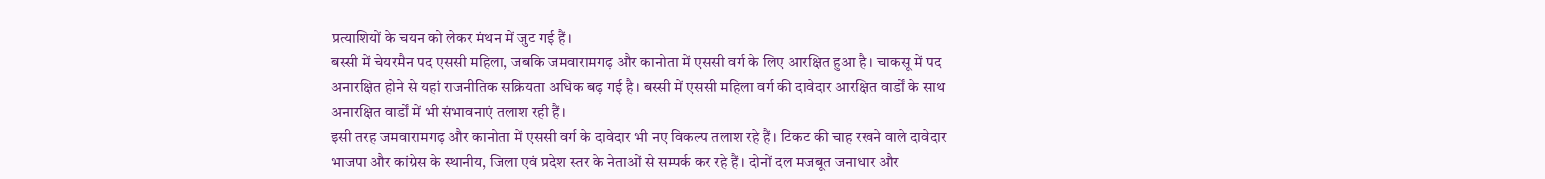प्रत्याशियों के चयन को लेकर मंथन में जुट गई हैं।
बस्सी में चेयरमैन पद एससी महिला, जबकि जमवारामगढ़ और कानोता में एससी वर्ग के लिए आरक्षित हुआ है। चाकसू में पद अनारक्षित होने से यहां राजनीतिक सक्रियता अधिक बढ़ गई है। बस्सी में एससी महिला वर्ग की दावेदार आरक्षित वार्डों के साथ अनारक्षित वार्डों में भी संभावनाएं तलाश रही हैं।
इसी तरह जमवारामगढ़ और कानोता में एससी वर्ग के दावेदार भी नए विकल्प तलाश रहे हैं। टिकट की चाह रखने वाले दावेदार भाजपा और कांग्रेस के स्थानीय, जिला एवं प्रदेश स्तर के नेताओं से सम्पर्क कर रहे हैं। दोनों दल मजबूत जनाधार और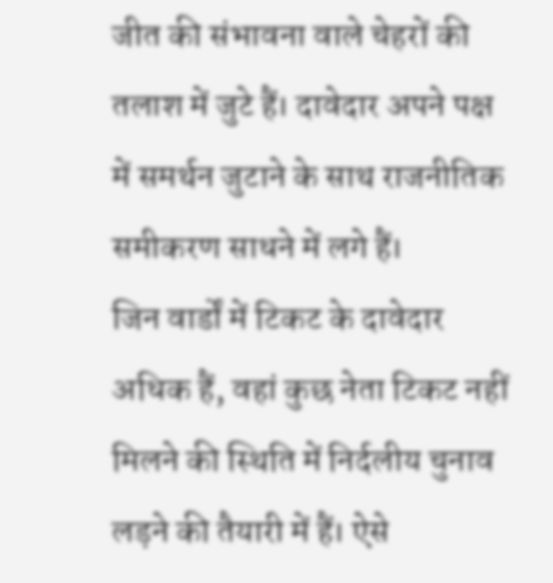जीत की संभावना वाले चेहरों की तलाश में जुटे हैं। दावेदार अपने पक्ष में समर्थन जुटाने के साथ राजनीतिक समीकरण साधने में लगे हैं।
जिन वार्डों में टिकट के दावेदार अधिक हैं, वहां कुछ नेता टिकट नहीं मिलने की स्थिति में निर्दलीय चुनाव लड़ने की तैयारी में हैं। ऐसे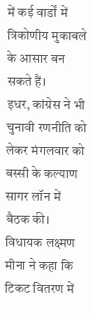में कई वार्डों में त्रिकोणीय मुकाबले के आसार बन सकते हैं।
इधर, कांग्रेस ने भी चुनावी रणनीति को लेकर मंगलवार को बस्सी के कल्याण सागर लॉन में बैठक की। विधायक लक्ष्मण मीना ने कहा कि टिकट वितरण में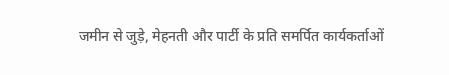जमीन से जुड़े, मेहनती और पार्टी के प्रति समर्पित कार्यकर्ताओं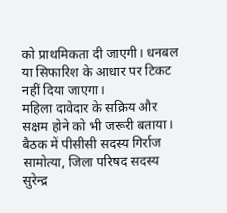को प्राथमिकता दी जाएगी। धनबल या सिफारिश के आधार पर टिकट नहीं दिया जाएगा।
महिला दावेदार के सक्रिय और सक्षम होने को भी जरूरी बताया। बैठक में पीसीसी सदस्य गिर्राज सामोत्या, जिला परिषद सदस्य सुरेन्द्र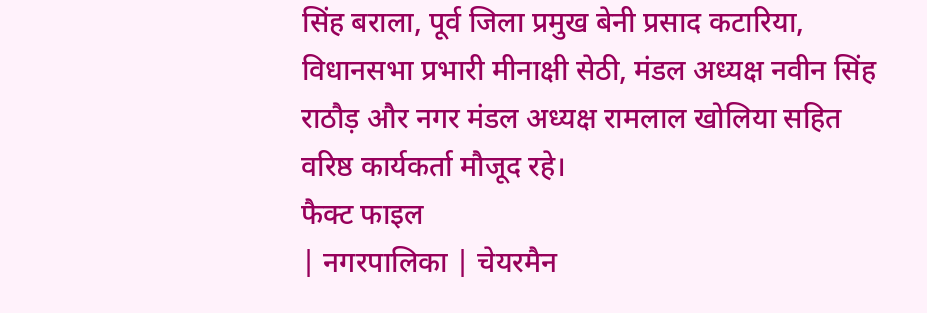सिंह बराला, पूर्व जिला प्रमुख बेनी प्रसाद कटारिया, विधानसभा प्रभारी मीनाक्षी सेठी, मंडल अध्यक्ष नवीन सिंह राठौड़ और नगर मंडल अध्यक्ष रामलाल खोलिया सहित वरिष्ठ कार्यकर्ता मौजूद रहे।
फैक्ट फाइल
| नगरपालिका | चेयरमैन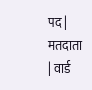पद | मतदाता | वार्ड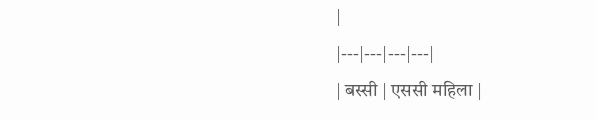|
|---|---|---|---|
| बस्सी | एससी महिला |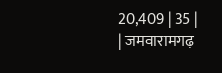20,409 | 35 |
| जमवारामगढ़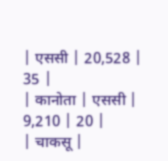| एससी | 20,528 | 35 |
| कानोता | एससी | 9,210 | 20 |
| चाकसू |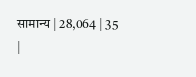सामान्य | 28,064 | 35 |